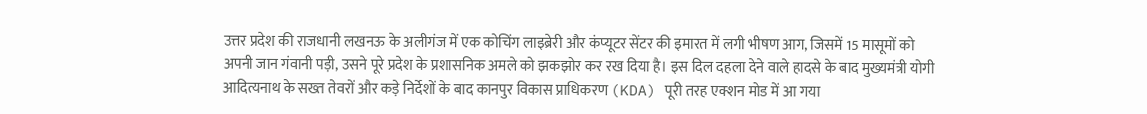उत्तर प्रदेश की राजधानी लखनऊ के अलीगंज में एक कोचिंग लाइब्रेरी और कंप्यूटर सेंटर की इमारत में लगी भीषण आग, जिसमें 15 मासूमों को अपनी जान गंवानी पड़ी, उसने पूरे प्रदेश के प्रशासनिक अमले को झकझोर कर रख दिया है। इस दिल दहला देने वाले हादसे के बाद मुख्यमंत्री योगी आदित्यनाथ के सख्त तेवरों और कड़े निर्देशों के बाद कानपुर विकास प्राधिकरण (KDA) पूरी तरह एक्शन मोड में आ गया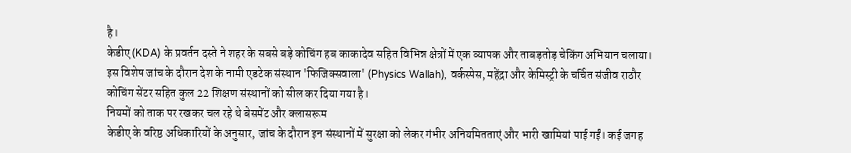है।
केडीए (KDA) के प्रवर्तन दस्ते ने शहर के सबसे बड़े कोचिंग हब काकादेव सहित विभिन्न क्षेत्रों में एक व्यापक और ताबड़तोड़ चेकिंग अभियान चलाया। इस विशेष जांच के दौरान देश के नामी एडटेक संस्थान 'फिजिक्सवाला' (Physics Wallah), वर्कस्पेस, महेंद्रा और केमिस्ट्री के चर्चित संजीव राठौर कोचिंग सेंटर सहित कुल 22 शिक्षण संस्थानों को सील कर दिया गया है।
नियमों को ताक पर रखकर चल रहे थे बेसमेंट और क्लासरूम
केडीए के वरिष्ठ अधिकारियों के अनुसार, जांच के दौरान इन संस्थानों में सुरक्षा को लेकर गंभीर अनियमितताएं और भारी खामियां पाई गईं। कई जगह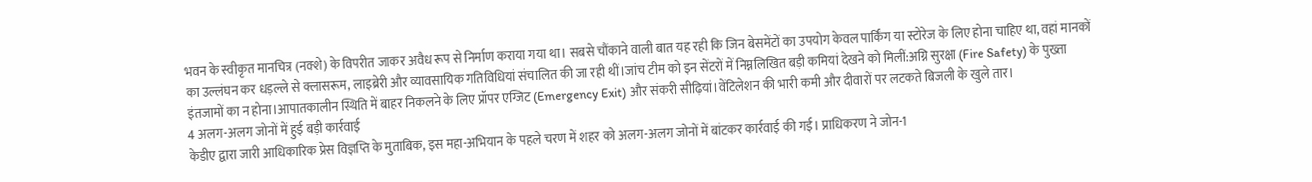भवन के स्वीकृत मानचित्र (नक्शे) के विपरीत जाकर अवैध रूप से निर्माण कराया गया था। सबसे चौंकाने वाली बात यह रही कि जिन बेसमेंटों का उपयोग केवल पार्किंग या स्टोरेज के लिए होना चाहिए था, वहां मानकों का उल्लंघन कर धड़ल्ले से क्लासरूम, लाइब्रेरी और व्यावसायिक गतिविधियां संचालित की जा रही थीं।जांच टीम को इन सेंटरों में निम्नलिखित बड़ी कमियां देखने को मिलीं:अग्नि सुरक्षा (Fire Safety) के पुख्ता इंतजामों का न होना।आपातकालीन स्थिति में बाहर निकलने के लिए प्रॉपर एग्जिट (Emergency Exit) और संकरी सीढ़ियां।वेंटिलेशन की भारी कमी और दीवारों पर लटकते बिजली के खुले तार।
4 अलग-अलग जोनों में हुई बड़ी कार्रवाई
केडीए द्वारा जारी आधिकारिक प्रेस विज्ञप्ति के मुताबिक, इस महा-अभियान के पहले चरण में शहर को अलग-अलग जोनों में बांटकर कार्रवाई की गई। प्राधिकरण ने जोन-1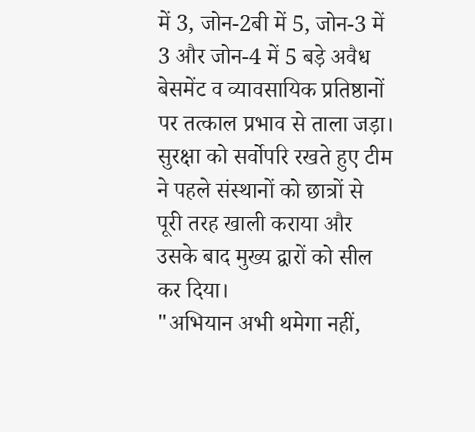में 3, जोन-2बी में 5, जोन-3 में 3 और जोन-4 में 5 बड़े अवैध बेसमेंट व व्यावसायिक प्रतिष्ठानों पर तत्काल प्रभाव से ताला जड़ा। सुरक्षा को सर्वोपरि रखते हुए टीम ने पहले संस्थानों को छात्रों से पूरी तरह खाली कराया और उसके बाद मुख्य द्वारों को सील कर दिया।
"अभियान अभी थमेगा नहीं,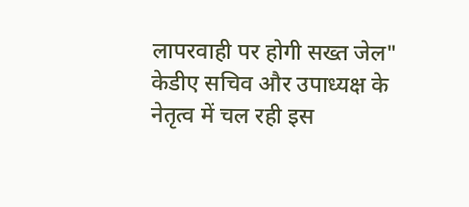लापरवाही पर होगी सख्त जेल"
केडीए सचिव और उपाध्यक्ष के नेतृत्व में चल रही इस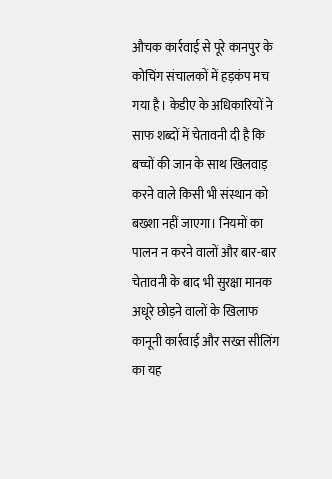औचक कार्रवाई से पूरे कानपुर के कोचिंग संचालकों में हड़कंप मच गया है। केडीए के अधिकारियों ने साफ शब्दों में चेतावनी दी है कि बच्चों की जान के साथ खिलवाड़ करने वाले किसी भी संस्थान को बख्शा नहीं जाएगा। नियमों का पालन न करने वालों और बार-बार चेतावनी के बाद भी सुरक्षा मानक अधूरे छोड़ने वालों के खिलाफ कानूनी कार्रवाई और सख्त सीलिंग का यह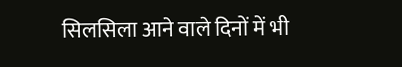सिलसिला आने वाले दिनों में भी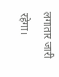लगातार जारी रहेगा।